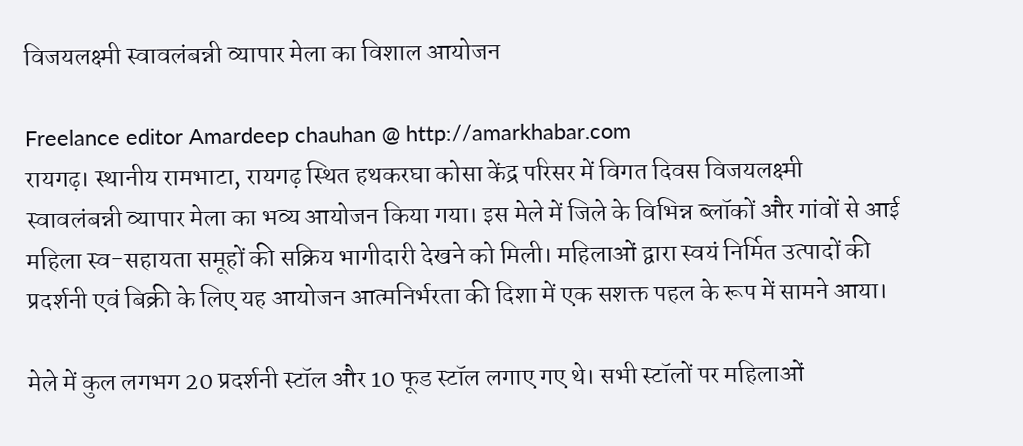विजयलक्ष्मी स्वावलंबन्नी व्यापार मेला का विशाल आयोजन

Freelance editor Amardeep chauhan @ http://amarkhabar.com
रायगढ़। स्थानीय रामभाटा, रायगढ़ स्थित हथकरघा कोसा केंद्र परिसर में विगत दिवस विजयलक्ष्मी स्वावलंबन्नी व्यापार मेला का भव्य आयोजन किया गया। इस मेले में जिले के विभिन्न ब्लॉकों और गांवों से आई महिला स्व-सहायता समूहों की सक्रिय भागीदारी देखने को मिली। महिलाओं द्वारा स्वयं निर्मित उत्पादों की प्रदर्शनी एवं बिक्री के लिए यह आयोजन आत्मनिर्भरता की दिशा में एक सशक्त पहल के रूप में सामने आया।

मेले में कुल लगभग 20 प्रदर्शनी स्टॉल और 10 फूड स्टॉल लगाए गए थे। सभी स्टॉलों पर महिलाओं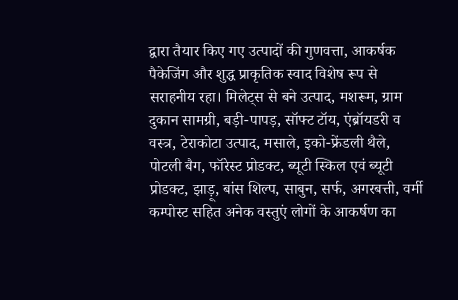द्वारा तैयार किए गए उत्पादों की गुणवत्ता, आकर्षक पैकेजिंग और शुद्ध प्राकृतिक स्वाद विशेष रूप से सराहनीय रहा। मिलेट्स से बने उत्पाद, मशरूम, ग्राम दुकान सामग्री, बड़ी-पापड़, सॉफ्ट टॉय, एंब्रॉयडरी व वस्त्र, टेराकोटा उत्पाद, मसाले, इको-फ्रेंडली थैले, पोटली बैग, फॉरेस्ट प्रोडक्ट, ब्यूटी स्किल एवं ब्यूटी प्रोडक्ट, झाड़ू, बांस शिल्प, साबुन, सर्फ, अगरबत्ती, वर्मी कम्पोस्ट सहित अनेक वस्तुएं लोगों के आकर्षण का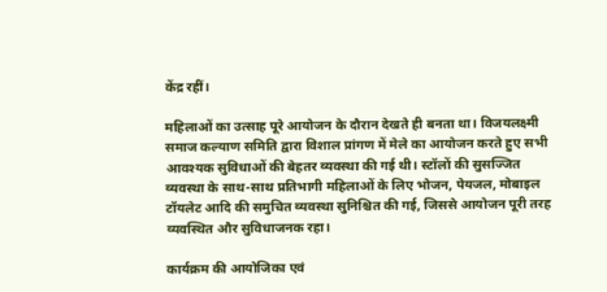केंद्र रहीं।

महिलाओं का उत्साह पूरे आयोजन के दौरान देखते ही बनता था। विजयलक्ष्मी समाज कल्याण समिति द्वारा विशाल प्रांगण में मेले का आयोजन करते हुए सभी आवश्यक सुविधाओं की बेहतर व्यवस्था की गई थी। स्टॉलों की सुसज्जित व्यवस्था के साथ-साथ प्रतिभागी महिलाओं के लिए भोजन, पेयजल, मोबाइल टॉयलेट आदि की समुचित व्यवस्था सुनिश्चित की गई, जिससे आयोजन पूरी तरह व्यवस्थित और सुविधाजनक रहा।

कार्यक्रम की आयोजिका एवं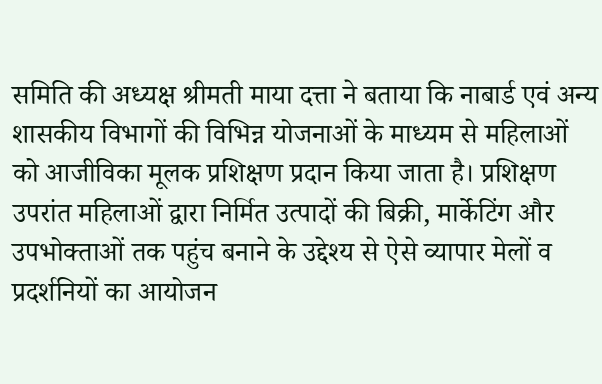समिति की अध्यक्ष श्रीमती माया दत्ता ने बताया कि नाबार्ड एवं अन्य शासकीय विभागों की विभिन्न योजनाओं के माध्यम से महिलाओं को आजीविका मूलक प्रशिक्षण प्रदान किया जाता है। प्रशिक्षण उपरांत महिलाओं द्वारा निर्मित उत्पादों की बिक्री, मार्केटिंग और उपभोक्ताओं तक पहुंच बनाने के उद्देश्य से ऐसे व्यापार मेलों व प्रदर्शनियों का आयोजन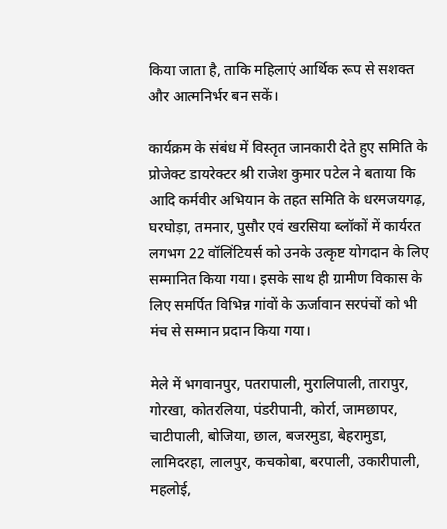किया जाता है, ताकि महिलाएं आर्थिक रूप से सशक्त और आत्मनिर्भर बन सकें।

कार्यक्रम के संबंध में विस्तृत जानकारी देते हुए समिति के प्रोजेक्ट डायरेक्टर श्री राजेश कुमार पटेल ने बताया कि आदि कर्मवीर अभियान के तहत समिति के धरमजयगढ़, घरघोड़ा, तमनार, पुसौर एवं खरसिया ब्लॉकों में कार्यरत लगभग 22 वॉलिंटियर्स को उनके उत्कृष्ट योगदान के लिए सम्मानित किया गया। इसके साथ ही ग्रामीण विकास के लिए समर्पित विभिन्न गांवों के ऊर्जावान सरपंचों को भी मंच से सम्मान प्रदान किया गया।

मेले में भगवानपुर, पतरापाली, मुरालिपाली, तारापुर, गोरखा, कोतरलिया, पंडरीपानी, कोर्रा, जामछापर, चाटीपाली, बोजिया, छाल, बजरमुडा, बेहरामुडा, लामिदरहा, लालपुर, कचकोबा, बरपाली, उकारीपाली, महलोई,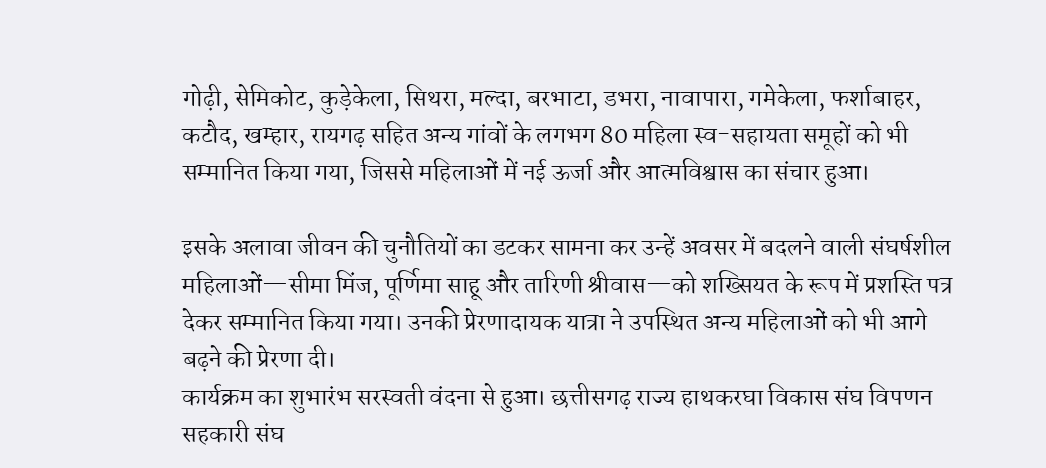गोढ़ी, सेमिकोट, कुड़ेकेला, सिथरा, मल्दा, बरभाटा, डभरा, नावापारा, गमेकेला, फर्शाबाहर, कटौद, खम्हार, रायगढ़ सहित अन्य गांवों के लगभग 80 महिला स्व-सहायता समूहों को भी सम्मानित किया गया, जिससे महिलाओं में नई ऊर्जा और आत्मविश्वास का संचार हुआ।

इसके अलावा जीवन की चुनौतियों का डटकर सामना कर उन्हें अवसर में बदलने वाली संघर्षशील महिलाओं—सीमा मिंज, पूर्णिमा साहू और तारिणी श्रीवास—को शख्सियत के रूप में प्रशस्ति पत्र देकर सम्मानित किया गया। उनकी प्रेरणादायक यात्रा ने उपस्थित अन्य महिलाओं को भी आगे बढ़ने की प्रेरणा दी।
कार्यक्रम का शुभारंभ सरस्वती वंदना से हुआ। छत्तीसगढ़ राज्य हाथकरघा विकास संघ विपणन सहकारी संघ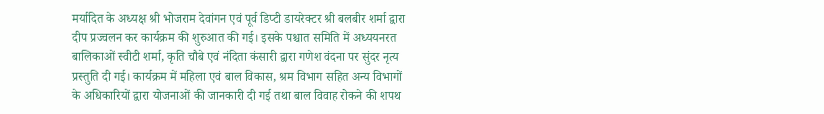मर्यादित के अध्यक्ष श्री भोजराम देवांगन एवं पूर्व डिप्टी डायरेक्टर श्री बलबीर शर्मा द्वारा दीप प्रज्वलन कर कार्यक्रम की शुरुआत की गई। इसके पश्चात समिति में अध्ययनरत बालिकाओं स्वीटी शर्मा, कृति चौबे एवं नंदिता कंसारी द्वारा गणेश वंदना पर सुंदर नृत्य प्रस्तुति दी गई। कार्यक्रम में महिला एवं बाल विकास, श्रम विभाग सहित अन्य विभागों के अधिकारियों द्वारा योजनाओं की जानकारी दी गई तथा बाल विवाह रोकने की शपथ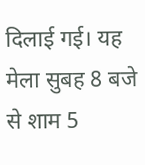दिलाई गई। यह मेला सुबह 8 बजे से शाम 5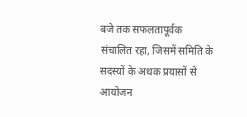बजे तक सफलतापूर्वक संचालित रहा, जिसमें समिति के सदस्यों के अथक प्रयासों से आयोजन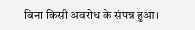बिना किसी अवरोध के संपन्न हुआ।